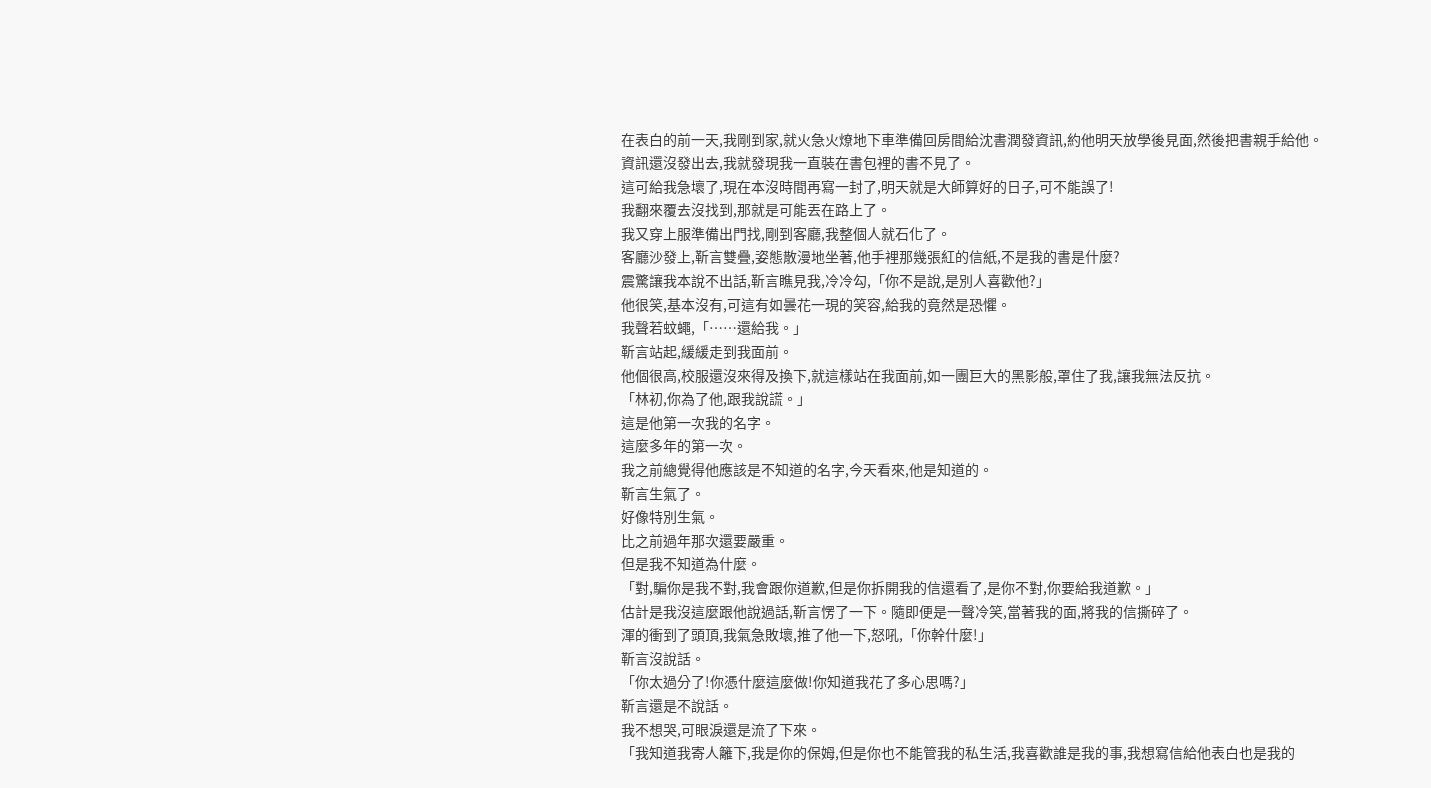在表白的前一天,我剛到家,就火急火燎地下車準備回房間給沈書潤發資訊,約他明天放學後見面,然後把書親手給他。
資訊還沒發出去,我就發現我一直裝在書包裡的書不見了。
這可給我急壞了,現在本沒時間再寫一封了,明天就是大師算好的日子,可不能誤了!
我翻來覆去沒找到,那就是可能丟在路上了。
我又穿上服準備出門找,剛到客廳,我整個人就石化了。
客廳沙發上,靳言雙疊,姿態散漫地坐著,他手裡那幾張紅的信紙,不是我的書是什麼?
震驚讓我本說不出話,靳言瞧見我,冷冷勾,「你不是說,是別人喜歡他?」
他很笑,基本沒有,可這有如曇花一現的笑容,給我的竟然是恐懼。
我聲若蚊蠅,「……還給我。」
靳言站起,緩緩走到我面前。
他個很高,校服還沒來得及換下,就這樣站在我面前,如一團巨大的黑影般,罩住了我,讓我無法反抗。
「林初,你為了他,跟我說謊。」
這是他第一次我的名字。
這麼多年的第一次。
我之前總覺得他應該是不知道的名字,今天看來,他是知道的。
靳言生氣了。
好像特別生氣。
比之前過年那次還要嚴重。
但是我不知道為什麼。
「對,騙你是我不對,我會跟你道歉,但是你拆開我的信還看了,是你不對,你要給我道歉。」
估計是我沒這麼跟他說過話,靳言愣了一下。隨即便是一聲冷笑,當著我的面,將我的信撕碎了。
渾的衝到了頭頂,我氣急敗壞,推了他一下,怒吼,「你幹什麼!」
靳言沒說話。
「你太過分了!你憑什麼這麼做!你知道我花了多心思嗎?」
靳言還是不說話。
我不想哭,可眼淚還是流了下來。
「我知道我寄人籬下,我是你的保姆,但是你也不能管我的私生活,我喜歡誰是我的事,我想寫信給他表白也是我的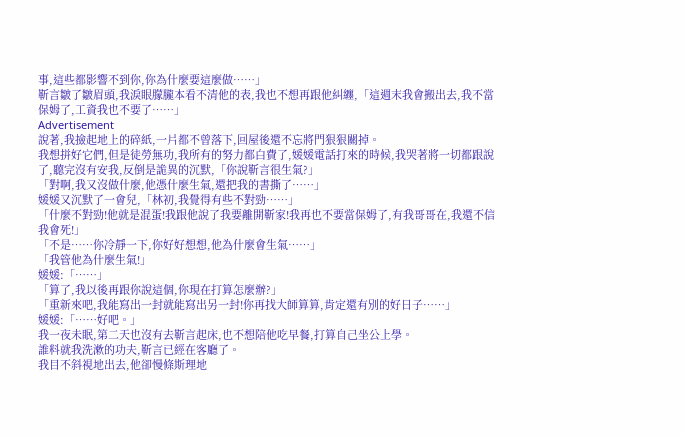事,這些都影響不到你,你為什麼要這麼做……」
靳言皺了皺眉頭,我淚眼朦朧本看不清他的表,我也不想再跟他糾纏,「這週末我會搬出去,我不當保姆了,工資我也不要了……」
Advertisement
說著,我撿起地上的碎紙,一片都不曾落下,回屋後還不忘將門狠狠關掉。
我想拼好它們,但是徒勞無功,我所有的努力都白費了,媛媛電話打來的時候,我哭著將一切都跟說了,聽完沒有安我,反倒是詭異的沉默,「你說靳言很生氣?」
「對啊,我又沒做什麼,他憑什麼生氣,還把我的書撕了……」
媛媛又沉默了一會兒,「林初,我覺得有些不對勁……」
「什麼不對勁!他就是混蛋!我跟他說了我要離開靳家!我再也不要當保姆了,有我哥哥在,我還不信我會死!」
「不是……你冷靜一下,你好好想想,他為什麼會生氣……」
「我管他為什麼生氣!」
媛媛:「……」
「算了,我以後再跟你說這個,你現在打算怎麼辦?」
「重新來吧,我能寫出一封就能寫出另一封!你再找大師算算,肯定還有別的好日子……」
媛媛:「……好吧。」
我一夜未眠,第二天也沒有去靳言起床,也不想陪他吃早餐,打算自己坐公上學。
誰料就我洗漱的功夫,靳言已經在客廳了。
我目不斜視地出去,他卻慢條斯理地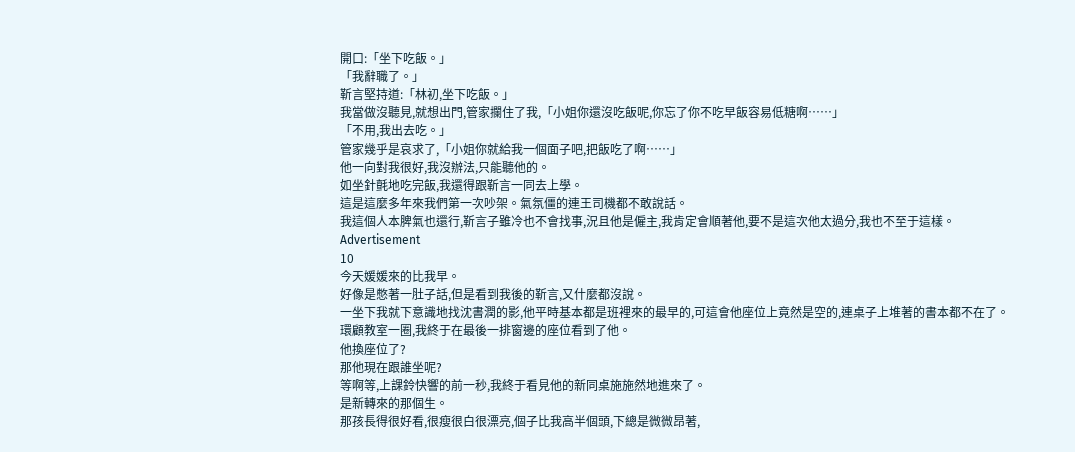開口:「坐下吃飯。」
「我辭職了。」
靳言堅持道:「林初,坐下吃飯。」
我當做沒聽見,就想出門,管家攔住了我,「小姐你還沒吃飯呢,你忘了你不吃早飯容易低糖啊……」
「不用,我出去吃。」
管家幾乎是哀求了,「小姐你就給我一個面子吧,把飯吃了啊……」
他一向對我很好,我沒辦法,只能聽他的。
如坐針氈地吃完飯,我還得跟靳言一同去上學。
這是這麼多年來我們第一次吵架。氣氛僵的連王司機都不敢說話。
我這個人本脾氣也還行,靳言子雖冷也不會找事,況且他是僱主,我肯定會順著他,要不是這次他太過分,我也不至于這樣。
Advertisement
10
今天媛媛來的比我早。
好像是憋著一肚子話,但是看到我後的靳言,又什麼都沒說。
一坐下我就下意識地找沈書潤的影,他平時基本都是班裡來的最早的,可這會他座位上竟然是空的,連桌子上堆著的書本都不在了。
環顧教室一圈,我終于在最後一排窗邊的座位看到了他。
他換座位了?
那他現在跟誰坐呢?
等啊等,上課鈴快響的前一秒,我終于看見他的新同桌施施然地進來了。
是新轉來的那個生。
那孩長得很好看,很瘦很白很漂亮,個子比我高半個頭,下總是微微昂著,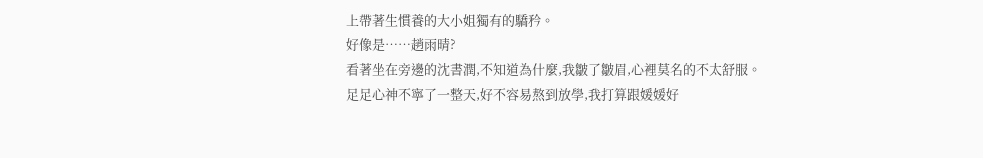上帶著生慣養的大小姐獨有的驕矜。
好像是……趙雨晴?
看著坐在旁邊的沈書潤,不知道為什麼,我皺了皺眉,心裡莫名的不太舒服。
足足心神不寧了一整天,好不容易熬到放學,我打算跟媛媛好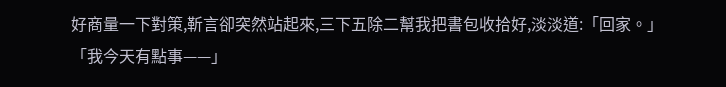好商量一下對策,靳言卻突然站起來,三下五除二幫我把書包收拾好,淡淡道:「回家。」
「我今天有點事——」